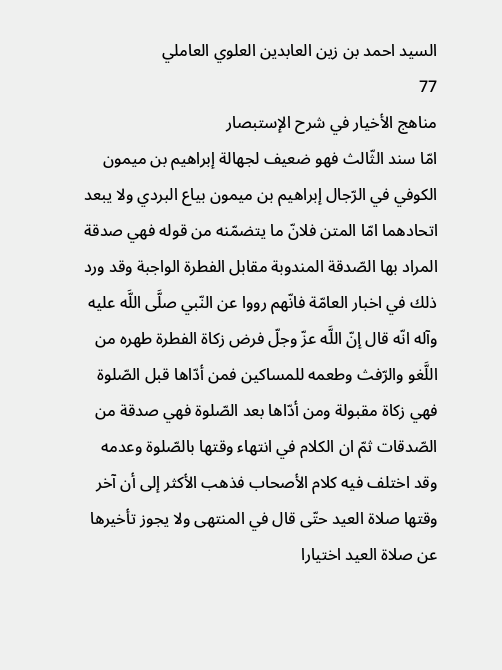السيد احمد بن زين العابدين العلوي العاملي
77
مناهج الأخيار في شرح الإستبصار
امّا سند الثّالث فهو ضعيف لجهالة إبراهيم بن ميمون الكوفي في الرّجال إبراهيم بن ميمون بياع البردي ولا يبعد اتحادهما امّا المتن فلانّ ما يتضمّنه من قوله فهي صدقة المراد بها الصّدقة المندوبة مقابل الفطرة الواجبة وقد ورد ذلك في اخبار العامّة فانّهم رووا عن النّبي صلَّى اللَّه عليه وآله انّه قال إنّ اللَّه عزّ وجلّ فرض زكاة الفطرة طهره من اللَّغو والرّفث وطعمه للمساكين فمن أدّاها قبل الصّلوة فهي زكاة مقبولة ومن أدّاها بعد الصّلوة فهي صدقة من الصّدقات ثمّ ان الكلام في انتهاء وقتها بالصّلوة وعدمه وقد اختلف فيه كلام الأصحاب فذهب الأكثر إلى أن آخر وقتها صلاة العيد حتّى قال في المنتهى ولا يجوز تأخيرها عن صلاة العيد اختيارا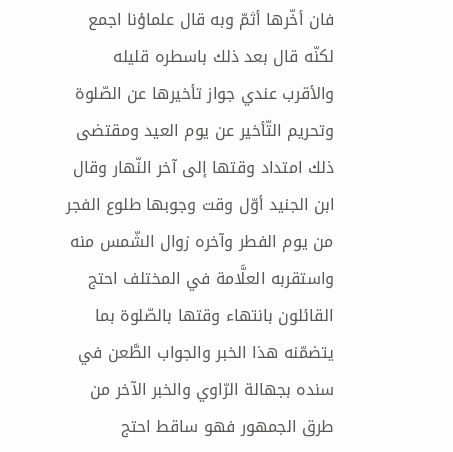فان أخّرها أثمّ وبه قال علماؤنا اجمع لكنّه قال بعد ذلك باسطره قليله والأقرب عندي جواز تأخيرها عن الصّلوة وتحريم التّأخير عن يوم العيد ومقتضى ذلك امتداد وقتها إلى آخر النّهار وقال ابن الجنيد أوّل وقت وجوبها طلوع الفجر من يوم الفطر وآخره زوال الشّمس منه واستقربه العلَّامة في المختلف احتج القائلون بانتهاء وقتها بالصّلوة بما يتضمّنه هذا الخبر والجواب الطَّعن في سنده بجهالة الرّاوي والخبر الآخر من طرق الجمهور فهو ساقط احتج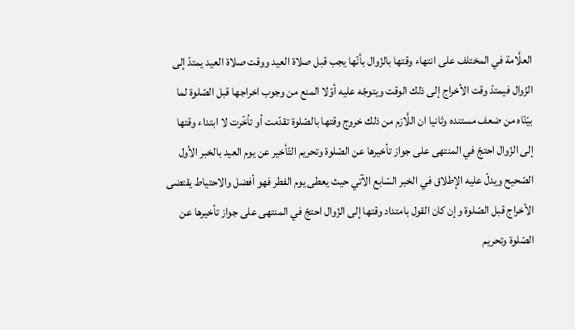العلَّامة في المختلف على انتهاء وقتها بالزّوال بأنّها يجب قبل صلاة العيد ووقت صلاة العيد يمتدّ إلى الزّوال فيمتدّ وقت الأخراج إلى ذلك الوقت ويتوجّه عليه أوّلا المنع من وجوب اخراجها قبل الصّلوة لما بيّنّاه من ضعف مستنده وثانيا ان اللَّازم من ذلك خروج وقتها بالصّلوة تقدّمت أو تأخّرت لا ابتداء وقتها إلى الزّوال احتجّ في المنتهى على جواز تأخيرها عن الصّلوة وتحريم التّأخير عن يوم العيد بالخبر الأول الصّحيح ويدلّ عليه الإطلاق في الخبر السّابع الآتي حيث يعطى يوم الفطر فهو أفضل والاحتياط يقتضى الأخراج قبل الصّلوة وإن كان القول بامتداد وقتها إلى الزّوال احتجّ في المنتهى على جواز تأخيرها عن الصّلوة وتحريم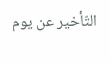التّأخير عن يوم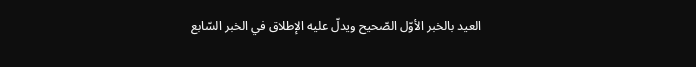العيد بالخبر الأوّل الصّحيح ويدلّ عليه الإطلاق في الخبر السّابع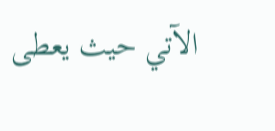الآتي حيث يعطى